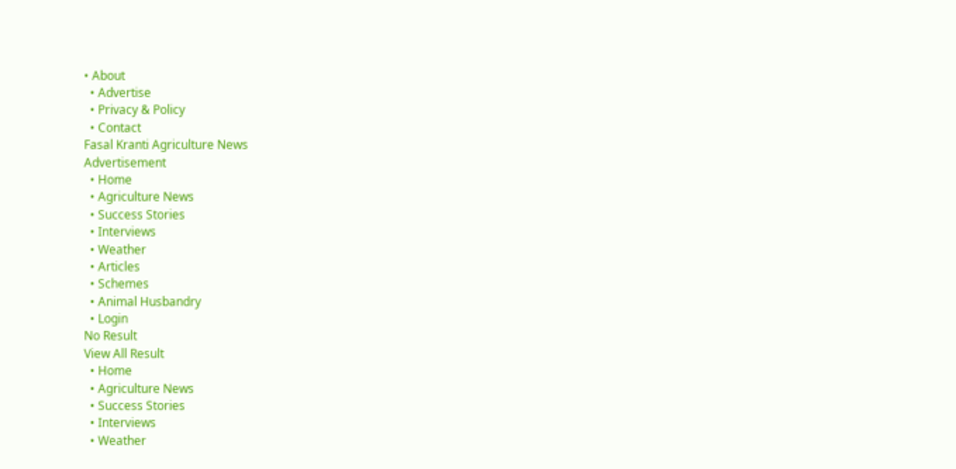• About
  • Advertise
  • Privacy & Policy
  • Contact
Fasal Kranti Agriculture News
Advertisement
  • Home
  • Agriculture News
  • Success Stories
  • Interviews
  • Weather
  • Articles
  • Schemes
  • Animal Husbandry
  • Login
No Result
View All Result
  • Home
  • Agriculture News
  • Success Stories
  • Interviews
  • Weather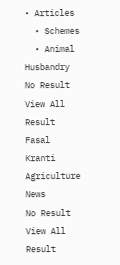• Articles
  • Schemes
  • Animal Husbandry
No Result
View All Result
Fasal Kranti Agriculture News
No Result
View All Result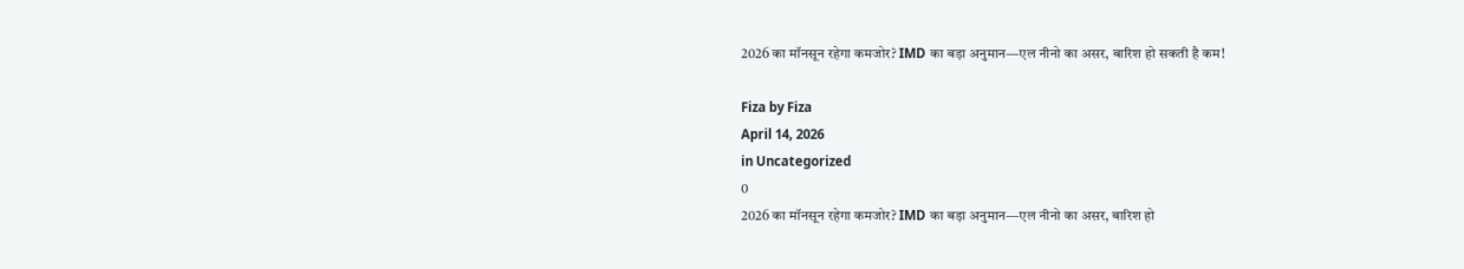2026 का मॉनसून रहेगा कमजोर? IMD का बड़ा अनुमान—एल नीनो का असर, बारिश हो सकती है कम!

Fiza by Fiza
April 14, 2026
in Uncategorized
0
2026 का मॉनसून रहेगा कमजोर? IMD का बड़ा अनुमान—एल नीनो का असर, बारिश हो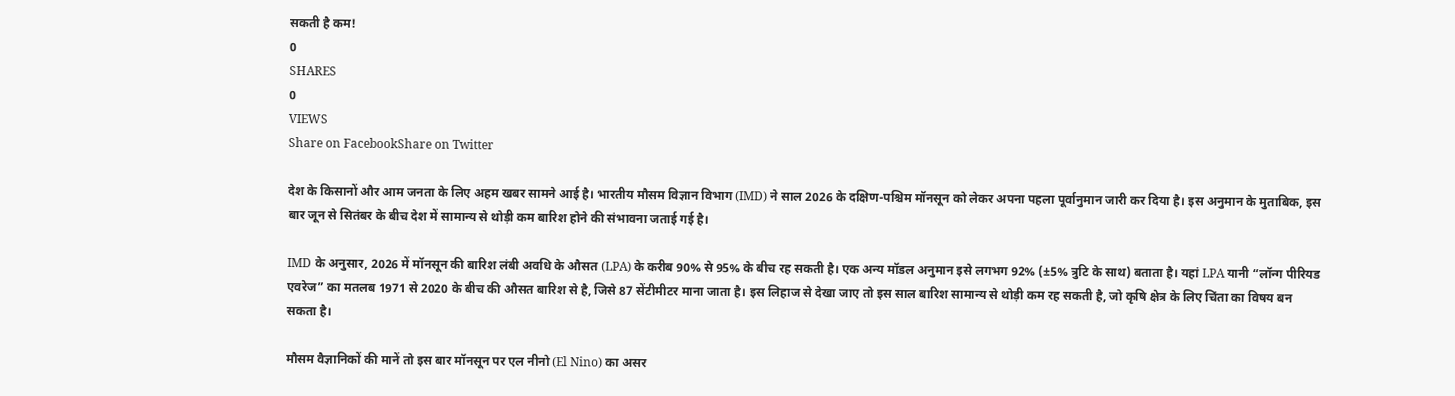सकती है कम!
0
SHARES
0
VIEWS
Share on FacebookShare on Twitter

देश के किसानों और आम जनता के लिए अहम खबर सामने आई है। भारतीय मौसम विज्ञान विभाग (IMD) ने साल 2026 के दक्षिण-पश्चिम मॉनसून को लेकर अपना पहला पूर्वानुमान जारी कर दिया है। इस अनुमान के मुताबिक, इस बार जून से सितंबर के बीच देश में सामान्य से थोड़ी कम बारिश होने की संभावना जताई गई है।

IMD के अनुसार, 2026 में मॉनसून की बारिश लंबी अवधि के औसत (LPA) के करीब 90% से 95% के बीच रह सकती है। एक अन्य मॉडल अनुमान इसे लगभग 92% (±5% त्रुटि के साथ) बताता है। यहां LPA यानी “लॉन्ग पीरियड एवरेज” का मतलब 1971 से 2020 के बीच की औसत बारिश से है, जिसे 87 सेंटीमीटर माना जाता है। इस लिहाज से देखा जाए तो इस साल बारिश सामान्य से थोड़ी कम रह सकती है, जो कृषि क्षेत्र के लिए चिंता का विषय बन सकता है।

मौसम वैज्ञानिकों की मानें तो इस बार मॉनसून पर एल नीनो (El Nino) का असर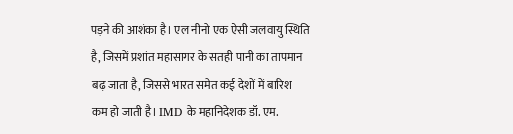पड़ने की आशंका है। एल नीनो एक ऐसी जलवायु स्थिति है, जिसमें प्रशांत महासागर के सतही पानी का तापमान बढ़ जाता है, जिससे भारत समेत कई देशों में बारिश कम हो जाती है। IMD के महानिदेशक डॉ. एम.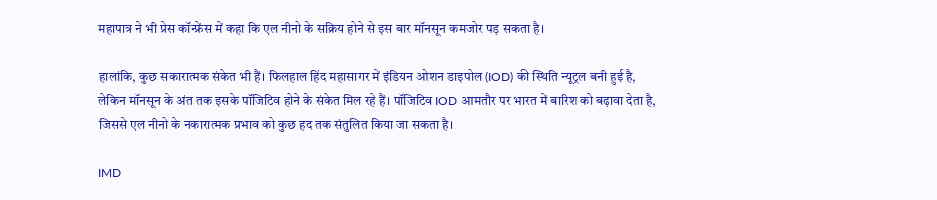महापात्र ने भी प्रेस कॉन्फ्रेंस में कहा कि एल नीनो के सक्रिय होने से इस बार मॉनसून कमजोर पड़ सकता है।

हालांकि, कुछ सकारात्मक संकेत भी हैं। फिलहाल हिंद महासागर में इंडियन ओशन डाइपोल (IOD) की स्थिति न्यूट्रल बनी हुई है, लेकिन मॉनसून के अंत तक इसके पॉजिटिव होने के संकेत मिल रहे हैं। पॉजिटिव IOD आमतौर पर भारत में बारिश को बढ़ावा देता है, जिससे एल नीनो के नकारात्मक प्रभाव को कुछ हद तक संतुलित किया जा सकता है।

IMD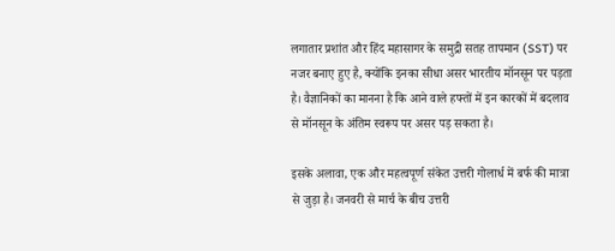लगातार प्रशांत और हिंद महासागर के समुद्री सतह तापमान (SST) पर नजर बनाए हुए है, क्योंकि इनका सीधा असर भारतीय मॉनसून पर पड़ता है। वैज्ञानिकों का मानना है कि आने वाले हफ्तों में इन कारकों में बदलाव से मॉनसून के अंतिम स्वरूप पर असर पड़ सकता है।

इसके अलावा, एक और महत्वपूर्ण संकेत उत्तरी गोलार्ध में बर्फ की मात्रा से जुड़ा है। जनवरी से मार्च के बीच उत्तरी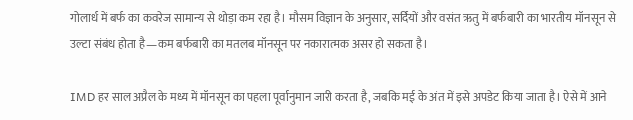गोलार्ध में बर्फ का कवरेज सामान्य से थोड़ा कम रहा है। मौसम विज्ञान के अनुसार, सर्दियों और वसंत ऋतु में बर्फबारी का भारतीय मॉनसून से उल्टा संबंध होता है—कम बर्फबारी का मतलब मॉनसून पर नकारात्मक असर हो सकता है।

IMD हर साल अप्रैल के मध्य में मॉनसून का पहला पूर्वानुमान जारी करता है, जबकि मई के अंत में इसे अपडेट किया जाता है। ऐसे में आने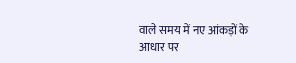वाले समय में नए आंकड़ों के आधार पर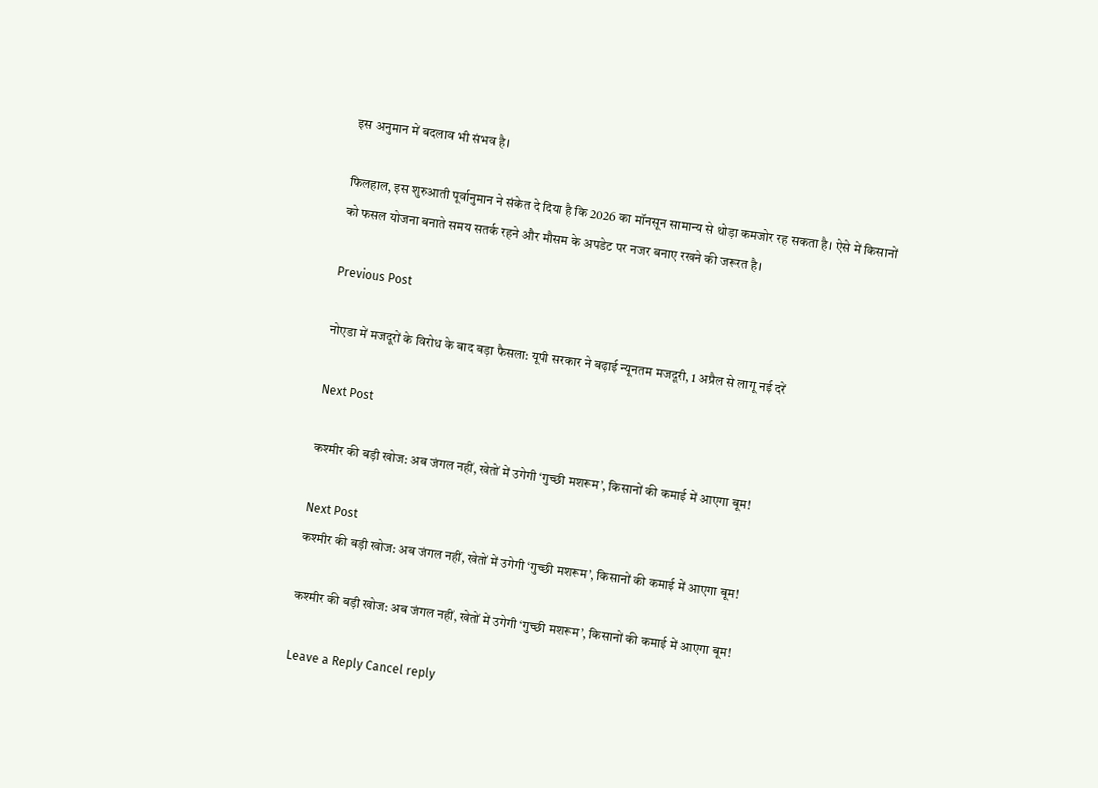इस अनुमान में बदलाव भी संभव है।

फिलहाल, इस शुरुआती पूर्वानुमान ने संकेत दे दिया है कि 2026 का मॉनसून सामान्य से थोड़ा कमजोर रह सकता है। ऐसे में किसानों को फसल योजना बनाते समय सतर्क रहने और मौसम के अपडेट पर नजर बनाए रखने की जरूरत है।

Previous Post

नोएडा में मजदूरों के विरोध के बाद बड़ा फैसला: यूपी सरकार ने बढ़ाई न्यूनतम मजदूरी, 1 अप्रैल से लागू नई दरें

Next Post

कश्मीर की बड़ी खोज: अब जंगल नहीं, खेतों में उगेगी ‘गुच्छी मशरूम’, किसानों की कमाई में आएगा बूम!

Next Post
कश्मीर की बड़ी खोज: अब जंगल नहीं, खेतों में उगेगी ‘गुच्छी मशरूम’, किसानों की कमाई में आएगा बूम!

कश्मीर की बड़ी खोज: अब जंगल नहीं, खेतों में उगेगी ‘गुच्छी मशरूम’, किसानों की कमाई में आएगा बूम!

Leave a Reply Cancel reply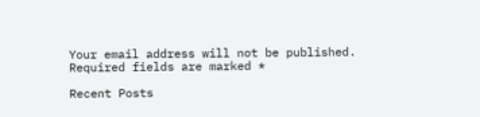Your email address will not be published. Required fields are marked *

Recent Posts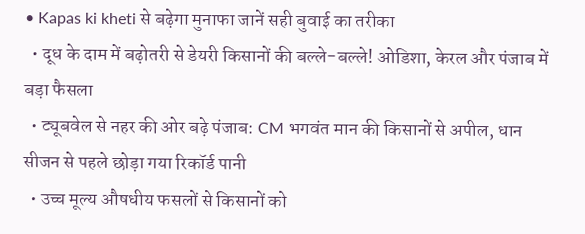• Kapas ki kheti से बढ़ेगा मुनाफा जानें सही बुवाई का तरीका
  • दूध के दाम में बढ़ोतरी से डेयरी किसानों की बल्ले-बल्ले! ओडिशा, केरल और पंजाब में बड़ा फैसला
  • ट्यूबवेल से नहर की ओर बढ़े पंजाब: CM भगवंत मान की किसानों से अपील, धान सीजन से पहले छोड़ा गया रिकॉर्ड पानी
  • उच्च मूल्य औषधीय फसलों से किसानों को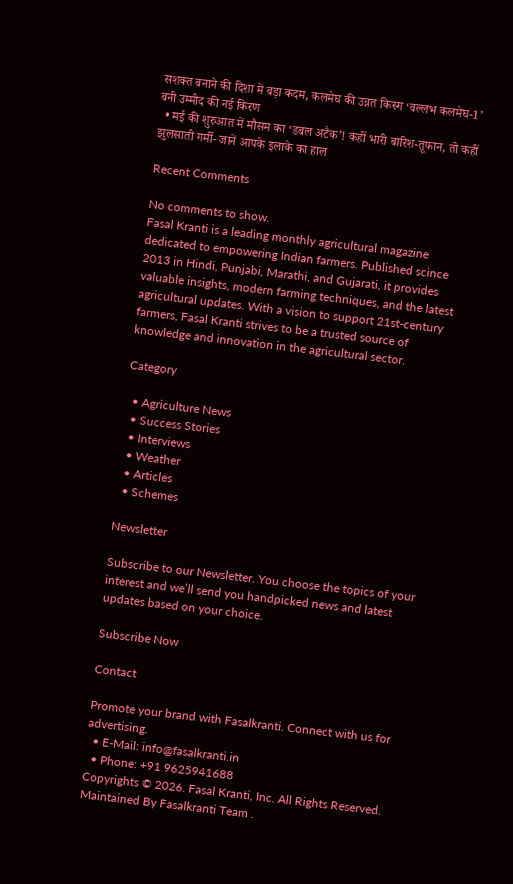सशक्त बनाने की दिशा में बड़ा कदम, कलमेघ की उन्नत किस्म ‘वल्लभ कलमेघ-1’ बनी उम्मीद की नई किरण
  • मई की शुरुआत में मौसम का ‘डबल अटैक’! कहीं भारी बारिश-तूफान, तो कहीं झुलसाती गर्मी- जानें आपके इलाके का हाल

Recent Comments

No comments to show.
Fasal Kranti is a leading monthly agricultural magazine dedicated to empowering Indian farmers. Published scince 2013 in Hindi, Punjabi, Marathi, and Gujarati, it provides valuable insights, modern farming techniques, and the latest agricultural updates. With a vision to support 21st-century farmers, Fasal Kranti strives to be a trusted source of knowledge and innovation in the agricultural sector.

Category

  • Agriculture News
  • Success Stories
  • Interviews
  • Weather
  • Articles
  • Schemes

Newsletter

Subscribe to our Newsletter. You choose the topics of your interest and we’ll send you handpicked news and latest updates based on your choice.

Subscribe Now

Contact

Promote your brand with Fasalkranti. Connect with us for advertising.
  • E-Mail: info@fasalkranti.in
  • Phone: +91 9625941688
Copyrights © 2026. Fasal Kranti, Inc. All Rights Reserved. Maintained By Fasalkranti Team .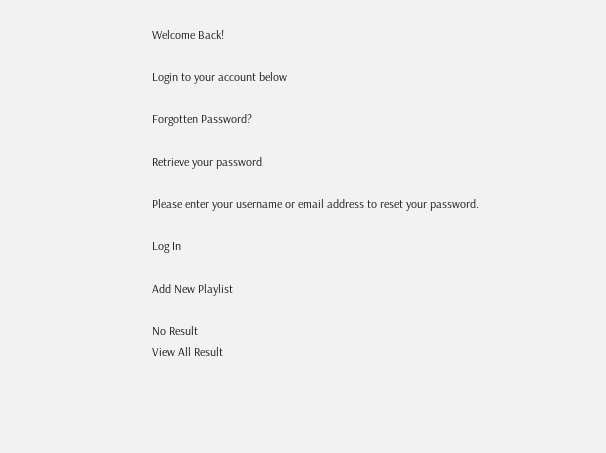Welcome Back!

Login to your account below

Forgotten Password?

Retrieve your password

Please enter your username or email address to reset your password.

Log In

Add New Playlist

No Result
View All Result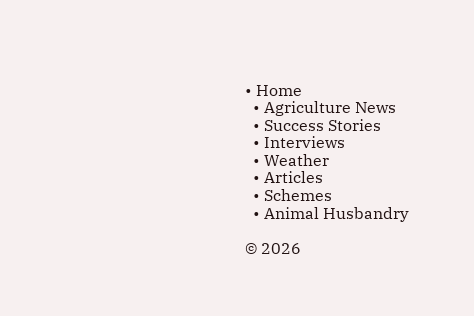• Home
  • Agriculture News
  • Success Stories
  • Interviews
  • Weather
  • Articles
  • Schemes
  • Animal Husbandry

© 2026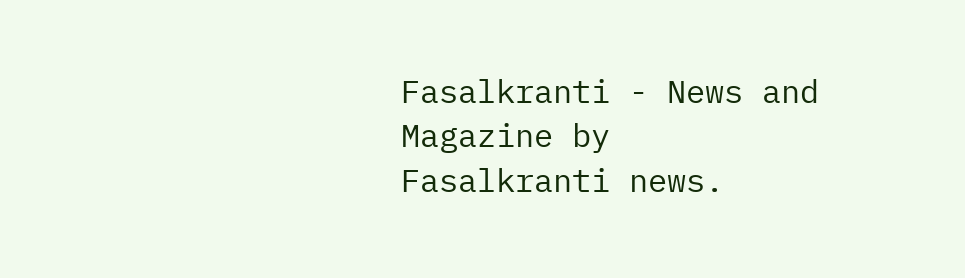Fasalkranti - News and Magazine by Fasalkranti news.